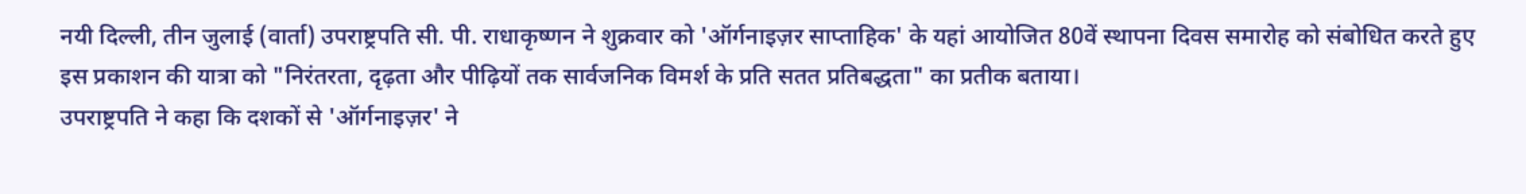नयी दिल्ली, तीन जुलाई (वार्ता) उपराष्ट्रपति सी. पी. राधाकृष्णन ने शुक्रवार को 'ऑर्गनाइज़र साप्ताहिक' के यहां आयोजित 80वें स्थापना दिवस समारोह को संबोधित करते हुए इस प्रकाशन की यात्रा को "निरंतरता, दृढ़ता और पीढ़ियों तक सार्वजनिक विमर्श के प्रति सतत प्रतिबद्धता" का प्रतीक बताया।
उपराष्ट्रपति ने कहा कि दशकों से 'ऑर्गनाइज़र' ने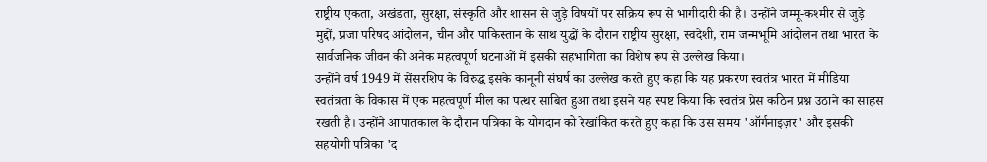राष्ट्रीय एकता, अखंडता, सुरक्षा, संस्कृति और शासन से जुड़े विषयों पर सक्रिय रूप से भागीदारी की है। उन्होंने जम्मू-कश्मीर से जुड़े मुद्दों, प्रजा परिषद आंदोलन, चीन और पाकिस्तान के साथ युद्धों के दौरान राष्ट्रीय सुरक्षा, स्वदेशी, राम जन्मभूमि आंदोलन तथा भारत के सार्वजनिक जीवन की अनेक महत्वपूर्ण घटनाओं में इसकी सहभागिता का विशेष रूप से उल्लेख किया।
उन्होंने वर्ष 1949 में सेंसरशिप के विरुद्ध इसके कानूनी संघर्ष का उल्लेख करते हुए कहा कि यह प्रकरण स्वतंत्र भारत में मीडिया स्वतंत्रता के विकास में एक महत्वपूर्ण मील का पत्थर साबित हुआ तथा इसने यह स्पष्ट किया कि स्वतंत्र प्रेस कठिन प्रश्न उठाने का साहस रखती है। उन्होंने आपातकाल के दौरान पत्रिका के योगदान को रेखांकित करते हुए कहा कि उस समय 'ऑर्गनाइज़र' और इसकी सहयोगी पत्रिका 'द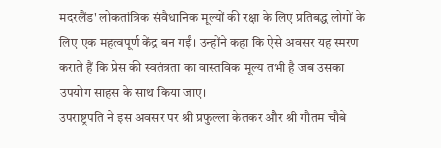मदरलैंड' लोकतांत्रिक संवैधानिक मूल्यों की रक्षा के लिए प्रतिबद्ध लोगों के लिए एक महत्वपूर्ण केंद्र बन गईं। उन्होंने कहा कि ऐसे अवसर यह स्मरण कराते हैं कि प्रेस की स्वतंत्रता का वास्तविक मूल्य तभी है जब उसका उपयोग साहस के साथ किया जाए।
उपराष्ट्रपति ने इस अवसर पर श्री प्रफुल्ला केतकर और श्री गौतम चौबे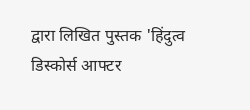द्वारा लिखित पुस्तक 'हिंदुत्व डिस्कोर्स आफ्टर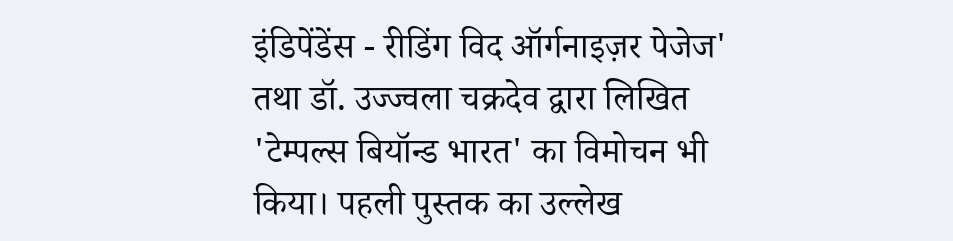इंडिपेंडेंस - रीडिंग विद ऑर्गनाइज़र पेजेज' तथा डॉ. उज्ज्वला चक्रदेव द्वारा लिखित 'टेम्पल्स बियॉन्ड भारत' का विमोचन भी किया। पहली पुस्तक का उल्लेख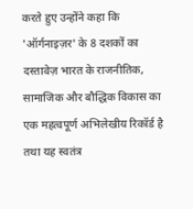करते हुए उन्होंने कहा कि 'ऑर्गनाइज़र' के 8 दशकों का दस्तावेज़ भारत के राजनीतिक, सामाजिक और बौद्धिक विकास का एक महत्वपूर्ण अभिलेखीय रिकॉर्ड है तथा यह स्वतंत्र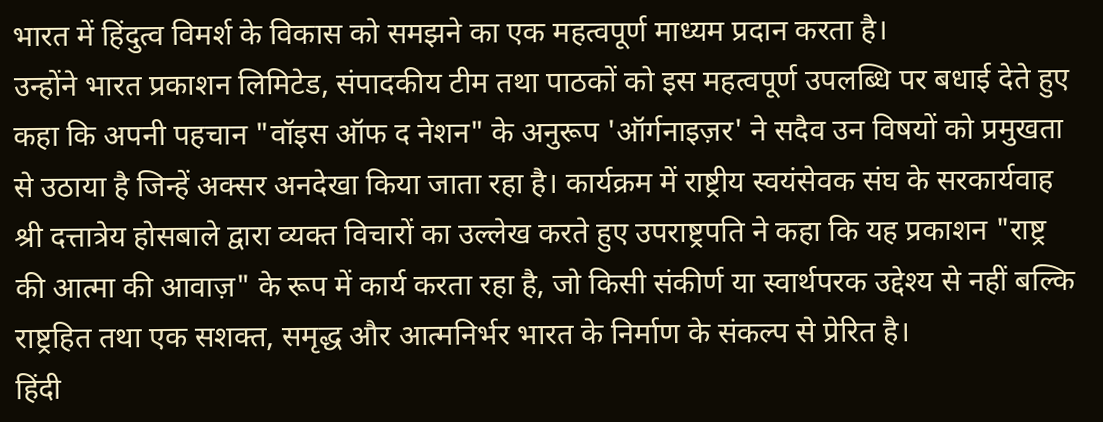भारत में हिंदुत्व विमर्श के विकास को समझने का एक महत्वपूर्ण माध्यम प्रदान करता है।
उन्होंने भारत प्रकाशन लिमिटेड, संपादकीय टीम तथा पाठकों को इस महत्वपूर्ण उपलब्धि पर बधाई देते हुए कहा कि अपनी पहचान "वॉइस ऑफ द नेशन" के अनुरूप 'ऑर्गनाइज़र' ने सदैव उन विषयों को प्रमुखता से उठाया है जिन्हें अक्सर अनदेखा किया जाता रहा है। कार्यक्रम में राष्ट्रीय स्वयंसेवक संघ के सरकार्यवाह श्री दत्तात्रेय होसबाले द्वारा व्यक्त विचारों का उल्लेख करते हुए उपराष्ट्रपति ने कहा कि यह प्रकाशन "राष्ट्र की आत्मा की आवाज़" के रूप में कार्य करता रहा है, जो किसी संकीर्ण या स्वार्थपरक उद्देश्य से नहीं बल्कि राष्ट्रहित तथा एक सशक्त, समृद्ध और आत्मनिर्भर भारत के निर्माण के संकल्प से प्रेरित है।
हिंदी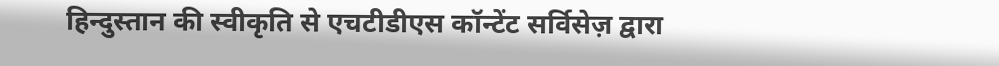हिन्दुस्तान की स्वीकृति से एचटीडीएस कॉन्टेंट सर्विसेज़ द्वारा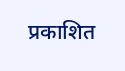प्रकाशित